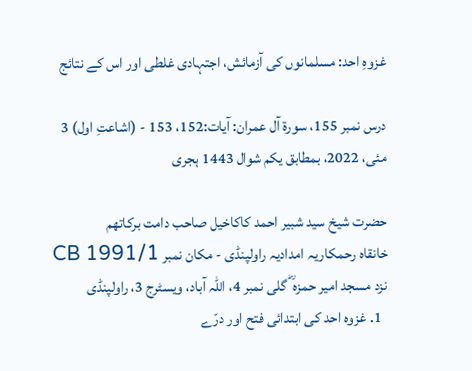غزوہِ احد: مسلمانوں کی آزمائش، اجتہادی غلطی اور اس کے نتائج

درس نمبر 155، سورۃ آل عمران: آیات:152، 153 - (اشاعتِ اول) 3 مئی، 2022، بمطابق یکم شوال 1443 ہجری

حضرت شیخ سید شبیر احمد کاکاخیل صاحب دامت برکاتھم
خانقاہ رحمکاریہ امدادیہ راولپنڈی - مکان نمبر CB 1991/1 نزد مسجد امیر حمزہ ؓ گلی نمبر 4، اللہ آباد، ویسٹرج 3، راولپنڈی
  1. غزوہ احد کی ابتدائی فتح اور درّے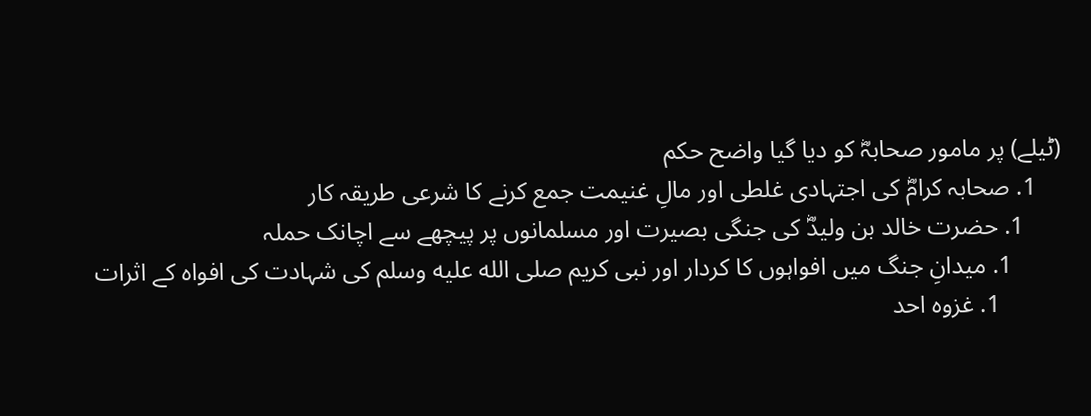(ٹیلے) پر مامور صحابہؓ کو دیا گیا واضح حکم
    1. صحابہ کرامؓ کی اجتہادی غلطی اور مالِ غنیمت جمع کرنے کا شرعی طریقہ کار
      1. حضرت خالد بن ولیدؓ کی جنگی بصیرت اور مسلمانوں پر پیچھے سے اچانک حملہ
        1. میدانِ جنگ میں افواہوں کا کردار اور نبی کریم صلى الله عليه وسلم کی شہادت کی افواہ کے اثرات
          1. غزوہ احد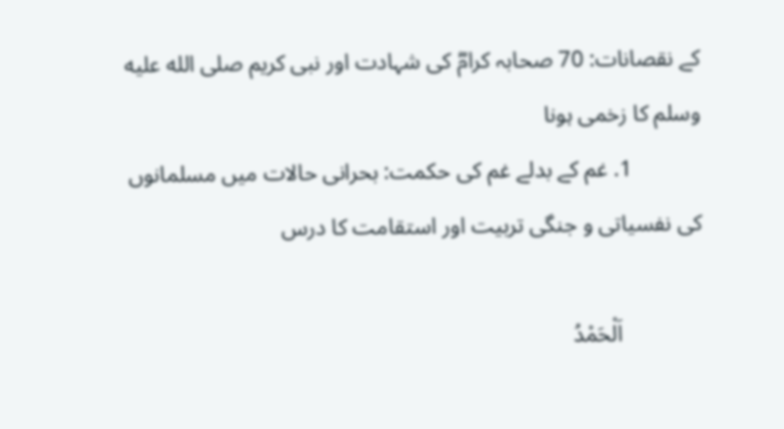کے نقصانات: 70 صحابہ کرامؓ کی شہادت اور نبی کریم صلى الله عليه وسلم کا زخمی ہونا
            1. غم کے بدلے غم کی حکمت: بحرانی حالات میں مسلمانوں کی نفسیاتی و جنگی تربیت اور استقامت کا درس

              اَلْحَمْدُ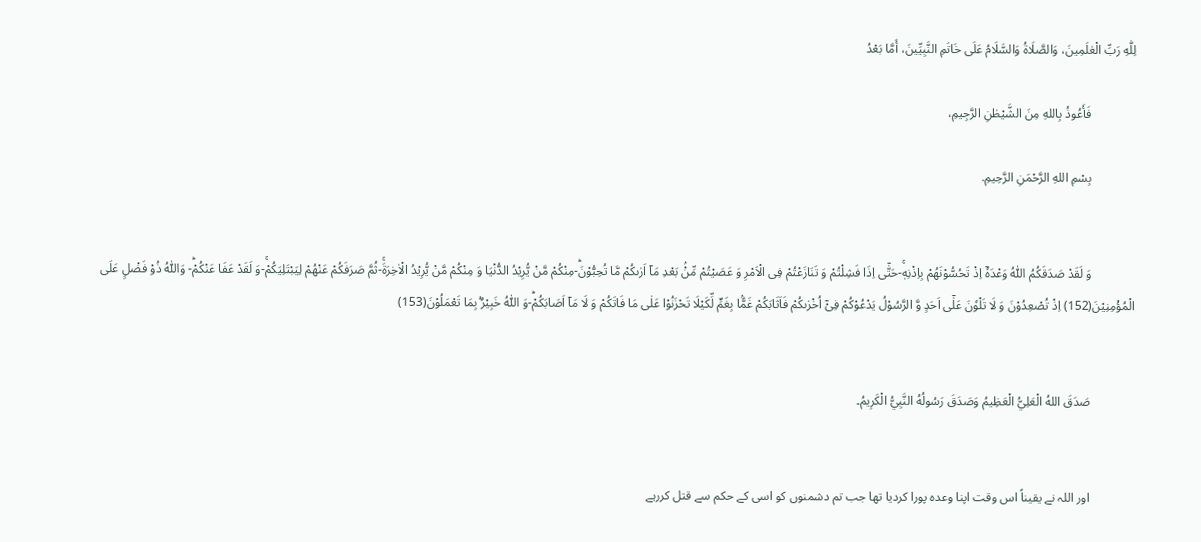لِلّٰهِ رَبِّ الْعٰلَمِينَ، وَالصَّلَاةُ وَالسَّلَامُ عَلَى خَاتَمِ النَّبِيِّينَ، أَمَّا بَعْدُ

              فَأَعُوذُ بِاللهِ مِنَ الشَّيْطٰنِ الرَّجِيمِ،

              بِسْمِ اللهِ الرَّحْمَنِ الرَّحِيمِ.


              وَ لَقَدْ صَدَقَكُمُ اللّٰهُ وَعْدَهٗۤ اِذْ تَحُسُّوْنَهُمْ بِاِذْنِهٖۚ-حَتّٰۤى اِذَا فَشِلْتُمْ وَ تَنَازَعْتُمْ فِی الْاَمْرِ وَ عَصَیْتُمْ مِّنْۢ بَعْدِ مَاۤ اَرٰىكُمْ مَّا تُحِبُّوْنَؕ-مِنْكُمْ مَّنْ یُّرِیْدُ الدُّنْیَا وَ مِنْكُمْ مَّنْ یُّرِیْدُ الْاٰخِرَةَۚ-ثُمَّ صَرَفَكُمْ عَنْهُمْ لِیَبْتَلِیَكُمْۚ-وَ لَقَدْ عَفَا عَنْكُمْؕ- وَاللّٰهُ ذُوْ فَضْلٍ عَلَى الْمُؤْمِنِیْنَ(152) اِذْ تُصْعِدُوْنَ وَ لَا تَلْوٗنَ عَلٰۤى اَحَدٍ وَّ الرَّسُوْلُ یَدْعُوْكُمْ فِیْۤ اُخْرٰىكُمْ فَاَثَابَكُمْ غَمًّۢا بِغَمٍّ لِّكَیْلَا تَحْزَنُوْا عَلٰى مَا فَاتَكُمْ وَ لَا مَاۤ اَصَابَكُمْؕ-وَ اللّٰهُ خَبِیْرٌۢ بِمَا تَعْمَلُوْنَ(153)


              صَدَقَ اللهُ الْعَلِيُّ الْعَظِيمُ وَصَدَقَ رَسُولُهُ النَّبِيُّ الْكَرِيمُ۔


              اور اللہ نے یقیناً اس وقت اپنا وعدہ پورا کردیا تھا جب تم دشمنوں کو اسی کے حکم سے قتل کررہے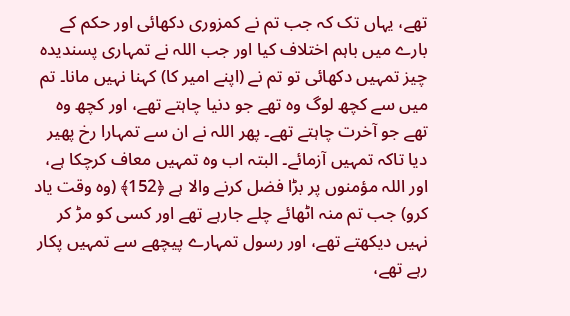تھے، یہاں تک کہ جب تم نے کمزوری دکھائی اور حکم کے بارے میں باہم اختلاف کیا اور جب اللہ نے تمہاری پسندیدہ چیز تمہیں دکھائی تو تم نے (اپنے امیر کا) کہنا نہیں مانا۔ تم میں سے کچھ لوگ وہ تھے جو دنیا چاہتے تھے، اور کچھ وہ تھے جو آخرت چاہتے تھے۔ پھر اللہ نے ان سے تمہارا رخ پھیر دیا تاکہ تمہیں آزمائے۔ البتہ اب وہ تمہیں معاف کرچکا ہے، اور اللہ مؤمنوں پر بڑا فضل کرنے والا ہے ﴿152﴾ (وہ وقت یاد کرو) جب تم منہ اٹھائے چلے جارہے تھے اور کسی کو مڑ کر نہیں دیکھتے تھے، اور رسول تمہارے پیچھے سے تمہیں پکار رہے تھے،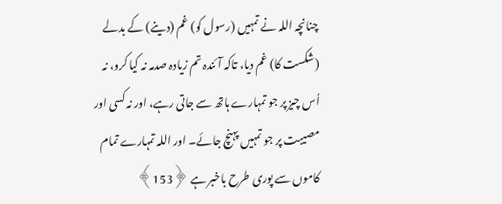چنانچہ اللہ نے تمہیں (رسول کو) غم (دینے) کے بدلے (شکست کا) غم دیا، تاکہ آئندہ تم زیادہ صدمہ نہ کیا کرو، نہ اُس چیز پر جو تمہارے ہاتھ سے جاتی رہے، اور نہ کسی اور مصیبت پر جو تمہیں پہنچ جائے۔ اور اللہ تمہارے تمام کاموں سے پوری طرح باخبر ہے ﴿153﴾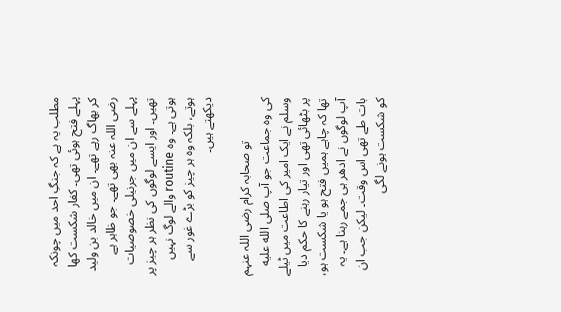مطلب یہ ہے کہ جنگِ احد میں چونکہ پہلے فتح ہوئی تھی۔ کفار شکست کھا کر بھاگ رہے تھے۔ ان میں خالد بن ولید رضی اللہ عنہ بھی تھے۔ جو ظاہر ہے پہلے سے ان میں جرنیلی خصوصیات تھیں۔ اور ایسے لوگوں کی نظر ہر چیز پر ہوتی ہے۔ وہ routine والے لوگ نہیں ہوتے، بلکہ وہ ہر چیز کو بڑے غور سے دیکھتے ہیں۔

              تو صحابہ کرام رضی اللہ عنہم کی وہ جماعت جو آپ صلى الله عليه وسلم نے ایک امیر کی اطاعت میں ٹیلے پر بٹھائی تھی اور تیار رہنے کا حکم دیا تھا کہ چاہے ہمیں فتح ہو یا شکست ہو، آپ لوگوں نے ادھر ہی جمے رہنا ہے۔ یہ بات طے تھی اس وقت۔ لیکن جب ان کو شکست ہونے لگی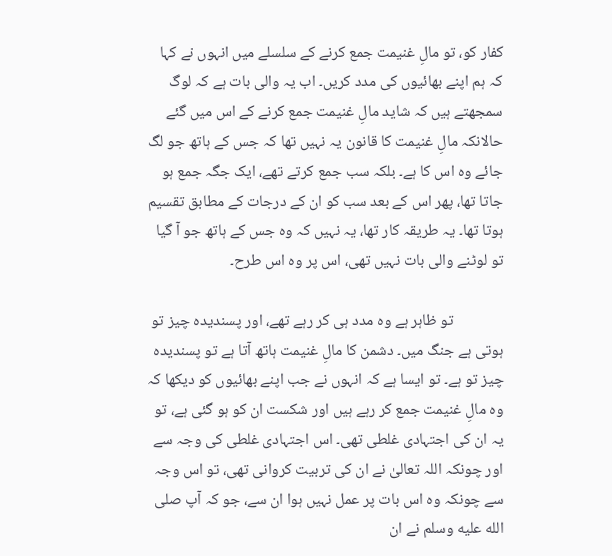کفار کو، تو مالِ غنیمت جمع کرنے کے سلسلے میں انہوں نے کہا کہ ہم اپنے بھائیوں کی مدد کریں۔ اب یہ والی بات ہے کہ لوگ سمجھتے ہیں کہ شاید مالِ غنیمت جمع کرنے کے اس میں گئے حالانکہ مالِ غنیمت کا قانون یہ نہیں تھا کہ جس کے ہاتھ جو لگ جائے وہ اس کا ہے۔ بلکہ سب جمع کرتے تھے، ایک جگہ جمع ہو جاتا تھا، پھر اس کے بعد سب کو ان کے درجات کے مطابق تقسیم ہوتا تھا۔ یہ طریقہ کار تھا، یہ نہیں کہ وہ جس کے ہاتھ جو آ گیا تو لوٹنے والی بات نہیں تھی، اس پر وہ اس طرح۔

              تو ظاہر ہے وہ مدد ہی کر رہے تھے، اور پسندیدہ چیز تو ہوتی ہے جنگ میں۔ دشمن کا مالِ غنیمت ہاتھ آتا ہے تو پسندیدہ چیز تو ہے۔ تو ایسا ہے کہ انہوں نے جب اپنے بھائیوں کو دیکھا کہ وہ مالِ غنیمت جمع کر رہے ہیں اور شکست ان کو ہو گئی ہے، تو یہ ان کی اجتہادی غلطی تھی۔ اس اجتہادی غلطی کی وجہ سے اور چونکہ اللہ تعالیٰ نے ان کی تربیت کروانی تھی، تو اس وجہ سے چونکہ وہ اس بات پر عمل نہیں ہوا ان سے، جو کہ آپ صلى الله عليه وسلم نے ان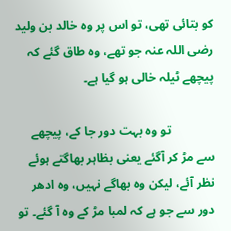کو بتائی تھی، تو اس پر وہ خالد بن ولید رضی اللہ عنہ جو تھے، وہ طاق گئے کہ پیچھے ٹیلہ خالی ہو گیا ہے۔

              تو وہ بہت دور جا کے، پیچھے سے مڑ کر آگئے یعنی بظاہر بھاگتے ہوئے نظر آئے، لیکن وہ بھاگے نہیں، وہ ادھر دور سے جو ہے کہ لمبا مڑ کے وہ آ گئے۔ تو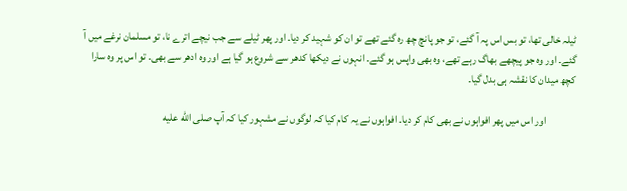ٹیلہ خالی تھا، تو بس اس پہ آ گئے، تو جو پانچ چھ رہ گئے تھے تو ان کو شہید کر دیا۔ اور پھر ٹیلے سے جب نیچے اترے نا، تو مسلمان نرغے میں آ گئے۔ اور وہ جو پیچھے بھاگ رہے تھے، وہ بھی واپس ہو گئے۔ انہوں نے دیکھا کدھر سے شروع ہو گیا ہے اور وہ ادھر سے بھی۔ تو اس پر وہ سارا کچھ میدان کا نقشہ ہی بدل گیا۔

              اور اس میں پھر افواہوں نے بھی کام کر دیا۔ افواہوں نے یہ کام کیا کہ لوگوں نے مشہور کیا کہ آپ صلى الله عليه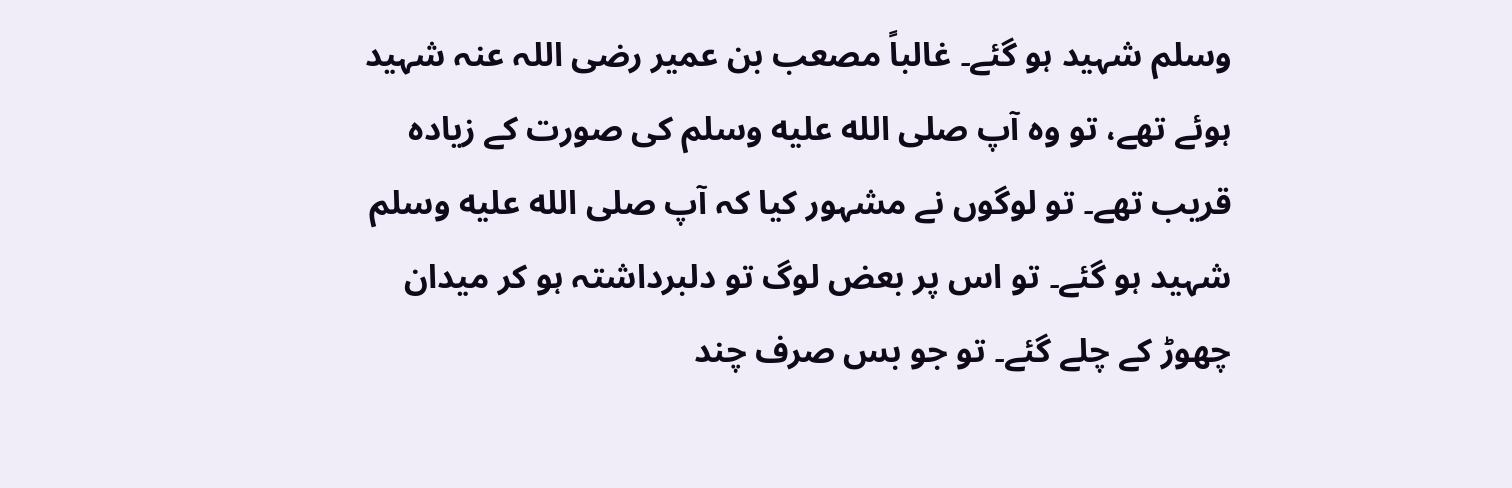وسلم شہید ہو گئے۔ غالباً مصعب بن عمیر رضی اللہ عنہ شہید ہوئے تھے، تو وہ آپ صلى الله عليه وسلم کی صورت کے زیادہ قریب تھے۔ تو لوگوں نے مشہور کیا کہ آپ صلى الله عليه وسلم شہید ہو گئے۔ تو اس پر بعض لوگ تو دلبرداشتہ ہو کر میدان چھوڑ کے چلے گئے۔ تو جو بس صرف چند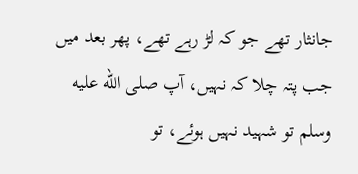جانثار تھے جو کہ لڑ رہے تھے، پھر بعد میں جب پتہ چلا کہ نہیں، آپ صلى الله عليه وسلم تو شہید نہیں ہوئے، تو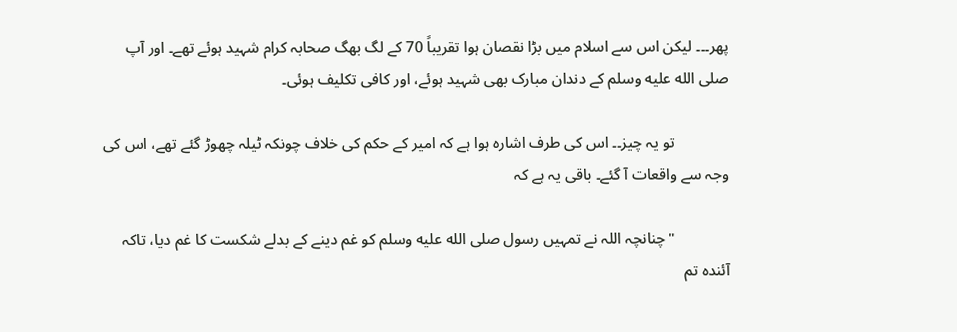پھر۔۔۔ لیکن اس سے اسلام میں بڑا نقصان ہوا تقریباً 70 کے لگ بھگ صحابہ کرام شہید ہوئے تھے۔ اور آپ صلى الله عليه وسلم کے دندان مبارک بھی شہید ہوئے، اور کافی تکلیف ہوئی۔

              تو یہ چیز۔۔ اس کی طرف اشارہ ہوا ہے کہ امیر کے حکم کی خلاف چونکہ ٹیلہ چھوڑ گئے تھے، اس کی وجہ سے واقعات آ گئے۔ باقی یہ ہے کہ

              "چنانچہ اللہ نے تمہیں رسول صلى الله عليه وسلم کو غم دینے کے بدلے شکست کا غم دیا، تاکہ آئندہ تم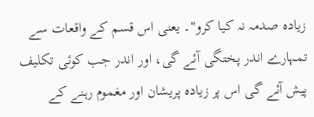زیادہ صدمہ نہ کیا کرو"۔ یعنی اس قسم کے واقعات سے تمہارے اندر پختگی آئے گی، اور اندر جب کوئی تکلیف پیش آئے گی اس پر زیادہ پریشان اور مغموم رہنے کے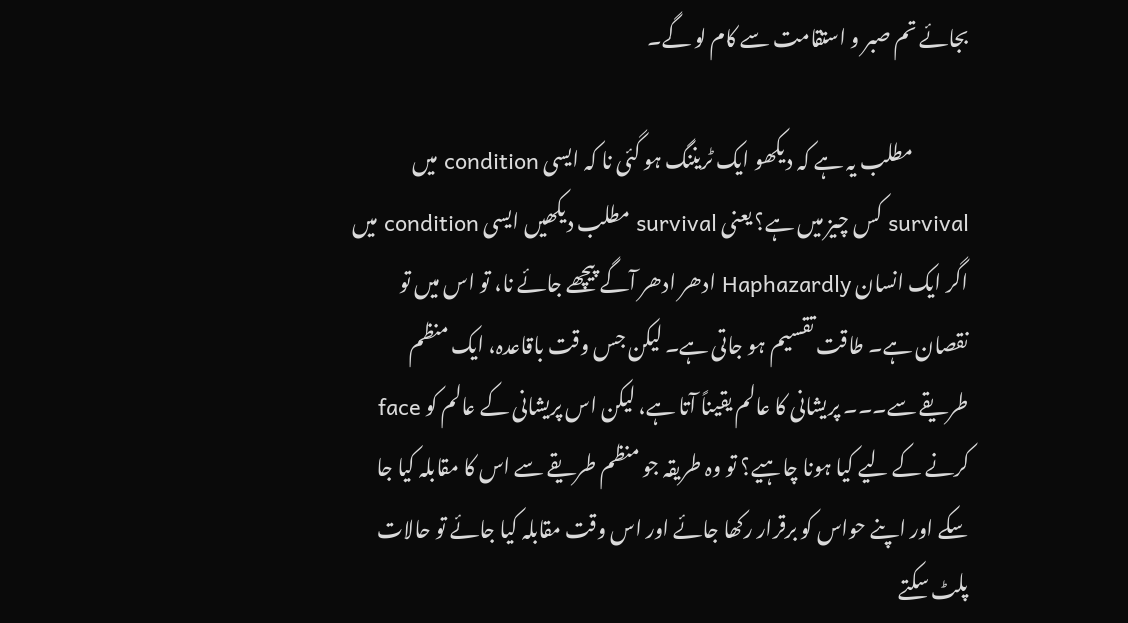بجائے تم صبر و استقامت سے کام لو گے۔

              مطلب یہ ہے کہ دیکھو ایک ٹریننگ ہو گئی نا کہ ایسی condition میں survival کس چیز میں ہے؟ یعنی survival مطلب دیکھیں ایسی condition میں اگر ایک انسان Haphazardly ادھر ادھر آگے پیچھے جائے نا، تو اس میں تو نقصان ہے۔ طاقت تقسیم ہو جاتی ہے۔ لیکن جس وقت باقاعدہ، ایک منظم طریقے سے۔۔۔ پریشانی کا عالم یقیناً آتا ہے، لیکن اس پریشانی کے عالم کو face کرنے کے لیے کیا ہونا چاہیے؟ تو وہ طریقہ جو منظم طریقے سے اس کا مقابلہ کیا جا سکے اور اپنے حواس کو برقرار رکھا جائے اور اس وقت مقابلہ کیا جائے تو حالات پلٹ سکتے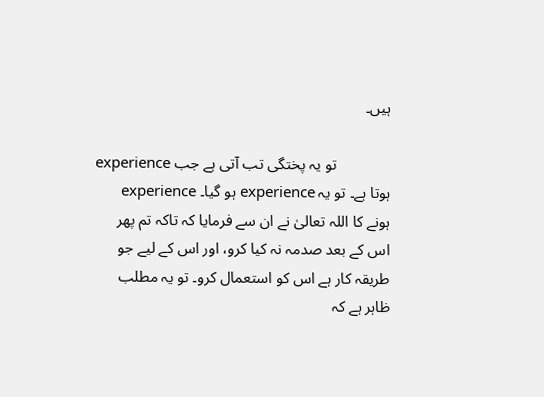ہیں۔

              تو یہ پختگی تب آتی ہے جب experience ہوتا ہے۔ تو یہ experience ہو گیا۔ experience ہونے کا اللہ تعالیٰ نے ان سے فرمایا کہ تاکہ تم پھر اس کے بعد صدمہ نہ کیا کرو، اور اس کے لیے جو طریقہ کار ہے اس کو استعمال کرو۔ تو یہ مطلب ظاہر ہے کہ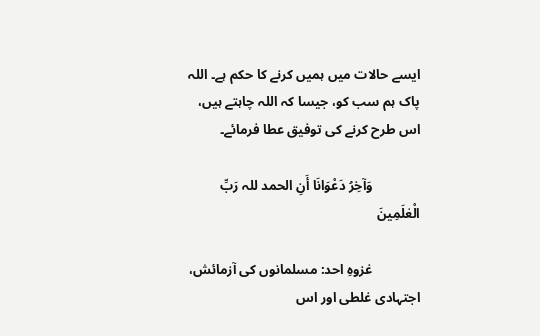ایسے حالات میں ہمیں کرنے کا حکم ہے۔ اللہ پاک ہم سب کو، جیسا کہ اللہ چاہتے ہیں، اس طرح کرنے کی توفیق عطا فرمائے۔

              وَآخِرُ دَعْوَانَا أَنِ الحمد للہ رَبِّ الْعٰلَمِينَ

              غزوہِ احد: مسلمانوں کی آزمائش، اجتہادی غلطی اور اس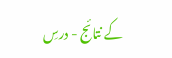کے نتائج - درسِ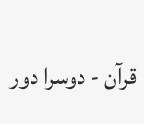قرآن - دوسرا دور